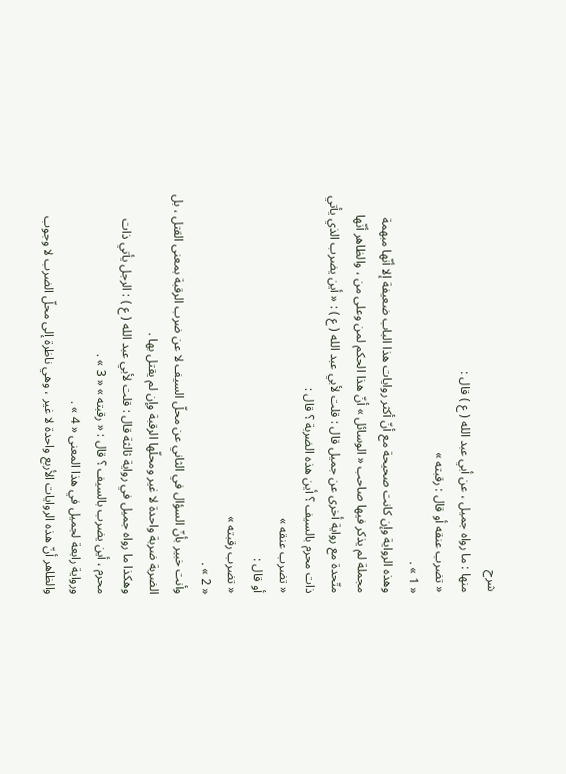شرح
منها : ما رواه جميل ، عن أبي عبد الله ( ع ) قال :
« تضرب عنقه أو قال : رقبته »
« 1 » .
وهذه الرواية وإن كانت صحيحة مع أنّ أكثر روايات هذا الباب ضعيفة إلا أنّها مبهمة مجملة لم يذكر فيها صاحب « الوسائل » أنّ هذا الحكم لمن وعلى من ، والظاهر أنّها متّحدة مع رواية أخرى عن جميل قال : قلت لأبي عبد الله ( ع ) : « أين يضرب الذي يأتي ذات محرم بالسيف ؟ أين هذه الضربة ؟ قال :
« تضرب عنقه »
أو قال :
« تضرب رقبته »
« 2 » .
وأنت خبير بأنّ السؤال في الثاني عن محلّ السيف لا عن ضرب الرقبة بمعنى القتل ، بل الضربة ضربة واحدة لا غير ومحلّها الرقبة وإن لم يقتل بها .
وهكذا ما رواه جميل في رواية ثالثة قال : قلت لأبي عبد الله ( ع ) : الرجل يأتي ذات محرم ، أين يضرب بالسيف ؟ قال : « رقبته » « 3 » .
ورواية رابعة لجميل في هذا المعنى « 4 » .
والظاهر أنّ هذه الروايات الأربع واحدة لا غير ، وهي ناظرة إلى محلّ الضرب لا وجوب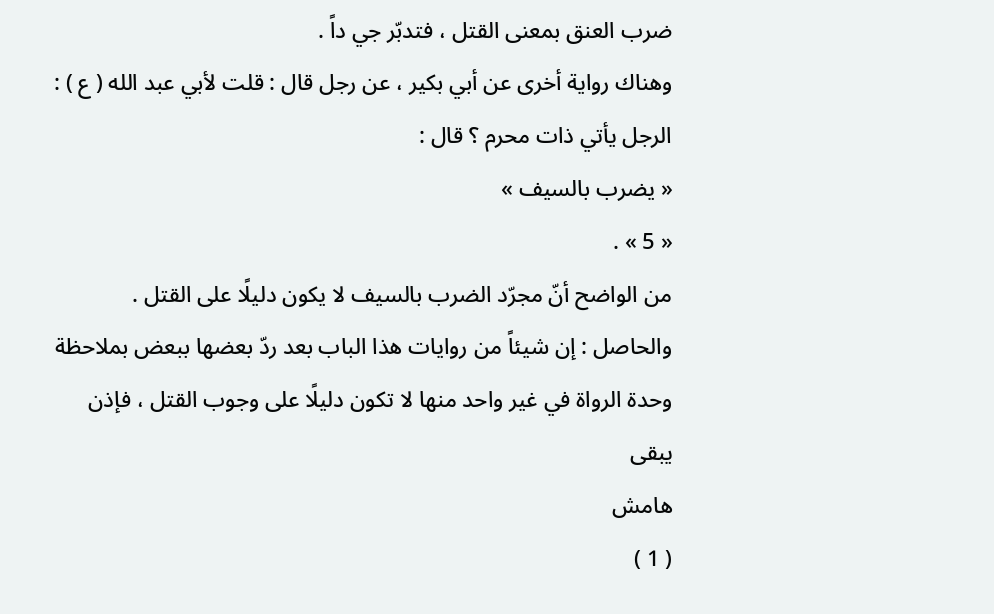ضرب العنق بمعنى القتل ، فتدبّر جي داً .
وهناك رواية أخرى عن أبي بكير ، عن رجل قال : قلت لأبي عبد الله ( ع ) : الرجل يأتي ذات محرم ؟ قال :
« يضرب بالسيف »
« 5 » .
من الواضح أنّ مجرّد الضرب بالسيف لا يكون دليلًا على القتل .
والحاصل : إن شيئاً من روايات هذا الباب بعد ردّ بعضها ببعض بملاحظة وحدة الرواة في غير واحد منها لا تكون دليلًا على وجوب القتل ، فإذن يبقى
هامش
( 1 )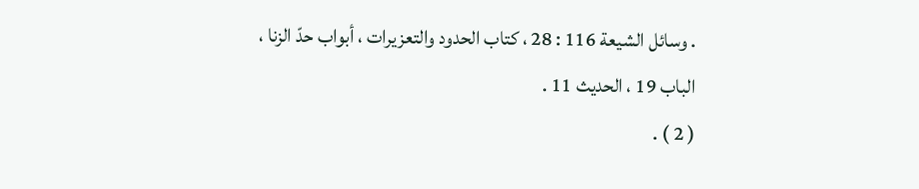. وسائل الشيعة 116 : 28 ، كتاب الحدود والتعزيرات ، أبواب حدّ الزنا ، الباب 19 ، الحديث 11 .
( 2 ) .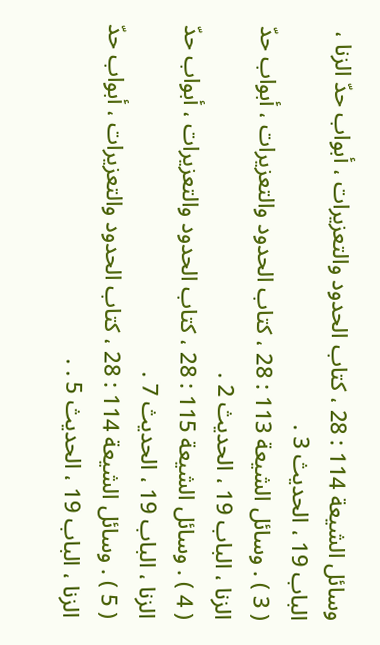وسائل الشيعة 114 : 28 ، كتاب الحدود والتعزيرات ، أبواب حدّ الزنا ، الباب 19 ، الحديث 3 .
( 3 ) . وسائل الشيعة 113 : 28 ، كتاب الحدود والتعزيرات ، أبواب حدّ الزنا ، الباب 19 ، الحديث 2 .
( 4 ) . وسائل الشيعة 115 : 28 ، كتاب الحدود والتعزيرات ، أبواب حدّ الزنا ، الباب 19 ، الحديث 7 .
( 5 ) . وسائل الشيعة 114 : 28 ، كتاب الحدود والتعزيرات ، أبواب حدّ الزنا ، الباب 19 ، الحديث 5 . .